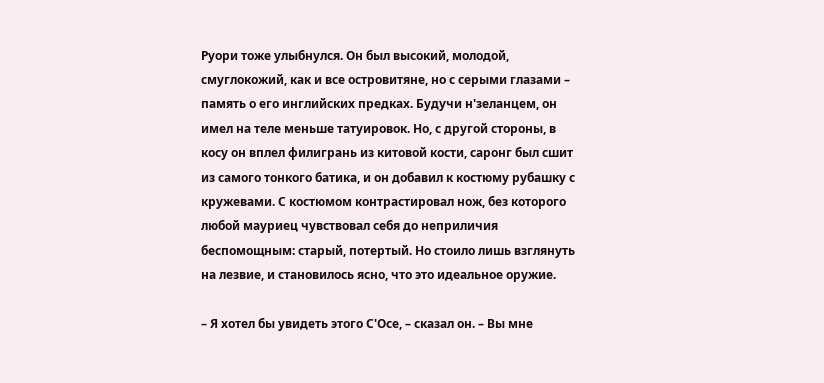Руори тоже улыбнулся. Он был высокий, молодой, смуглокожий, как и все островитяне, но с серыми глазами – память о его инглийских предках. Будучи н'зеланцем, он имел на теле меньше татуировок. Но, с другой стороны, в косу он вплел филигрань из китовой кости, саронг был сшит из самого тонкого батика, и он добавил к костюму рубашку с кружевами. С костюмом контрастировал нож, без которого любой мауриец чувствовал себя до неприличия беспомощным: старый, потертый. Но стоило лишь взглянуть на лезвие, и становилось ясно, что это идеальное оружие.

– Я хотел бы увидеть этого С'Осе, – сказал он. – Вы мне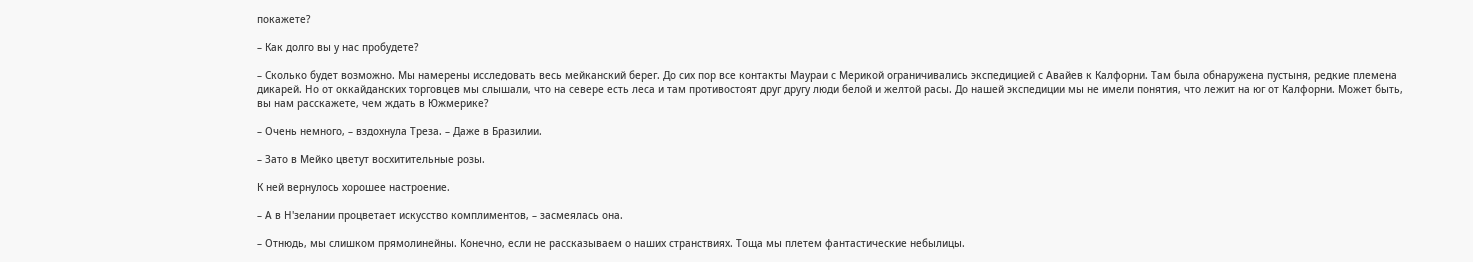покажете?

– Как долго вы у нас пробудете?

– Сколько будет возможно. Мы намерены исследовать весь мейканский берег. До сих пор все контакты Маураи с Мерикой ограничивались экспедицией с Авайев к Калфорни. Там была обнаружена пустыня, редкие племена дикарей. Но от оккайданских торговцев мы слышали, что на севере есть леса и там противостоят друг другу люди белой и желтой расы. До нашей экспедиции мы не имели понятия, что лежит на юг от Калфорни. Может быть, вы нам расскажете, чем ждать в Южмерике?

– Очень немного, – вздохнула Треза. – Даже в Бразилии.

– Зато в Мейко цветут восхитительные розы.

К ней вернулось хорошее настроение.

– А в Н'зелании процветает искусство комплиментов, – засмеялась она.

– Отнюдь, мы слишком прямолинейны. Конечно, если не рассказываем о наших странствиях. Тоща мы плетем фантастические небылицы.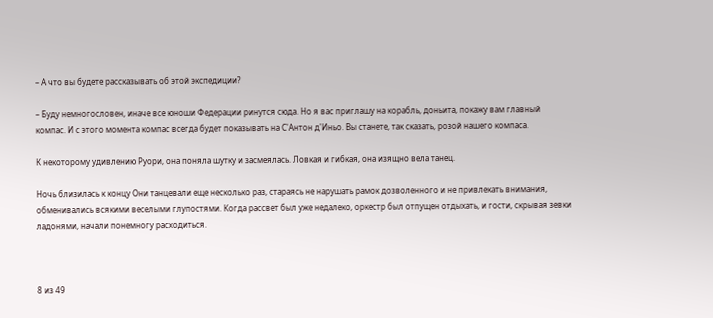– А что вы будете рассказывать об этой экспедиции?

– Буду немногословен, иначе все юноши Федерации ринутся сюда. Но я вас приглашу на корабль, доньита, покажу вам главный компас. И с этого момента компас всегда будет показывать на С'Антон д'Иньо. Вы станете, так сказать, розой нашего компаса.

К некоторому удивлению Руори, она поняла шутку и засмеялась. Ловкая и гибкая, она изящно вела танец.

Ночь близилась к концу Они танцевали еще несколько раз, стараясь не нарушать рамок дозволенного и не привлекать внимания, обменивались всякими веселыми глупостями. Когда рассвет был уже недалеко, оркестр был отпущен отдыхать, и гости, скрывая зевки ладонями, начали понемногу расходиться.



8 из 49